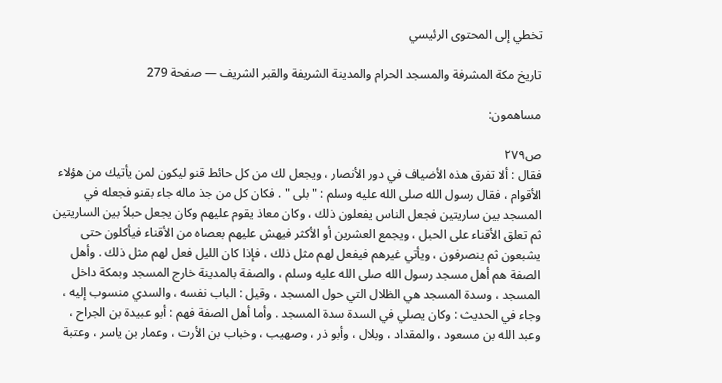تخطي إلى المحتوى الرئيسي

تاريخ مكة المشرفة والمسجد الحرام والمدينة الشريفة والقبر الشريف — صفحة 279

مساهمون:

ص٢٧٩
فقال : ألا تفرق هذه الأضياف في دور الأنصار ، ويجعل لك من كل حائط قنو ليكون لمن يأتيك من هؤلاء الأقوام ، فقال رسول الله صلى الله عليه وسلم : " بلى " . فكان كل من جذ ماله جاء بقنو فجعله في المسجد بين ساريتين فجعل الناس يفعلون ذلك ، وكان معاذ يقوم عليهم وكان يجعل حبلاً بين الساريتين ثم تعلق الأقناء على الحبل ، ويجمع العشرين أو الأكثر فيهش عليهم بعصاه من الأقناء فيأكلون حتى يشبعون ثم ينصرفون ، ويأتي غيرهم فيفعل لهم مثل ذلك ، فإذا كان الليل فعل لهم مثل ذلك . وأهل الصفة هم أهل مسجد رسول الله صلى الله عليه وسلم ، والصفة بالمدينة خارج المسجد وبمكة داخل المسجد ، وسدة المسجد هي الظلال التي حول المسجد ، وقيل : الباب نفسه ، والسدي منسوب إليه ، وجاء في الحديث : وكان يصلي في السدة سدة المسجد . وأما أهل الصفة فهم : أبو عبيدة بن الجراح ، وعبد الله بن مسعود ، والمقداد ، وبلال ، وأبو ذر ، وصهيب ، وخباب بن الأرت ، وعمار بن ياسر ، وعتبة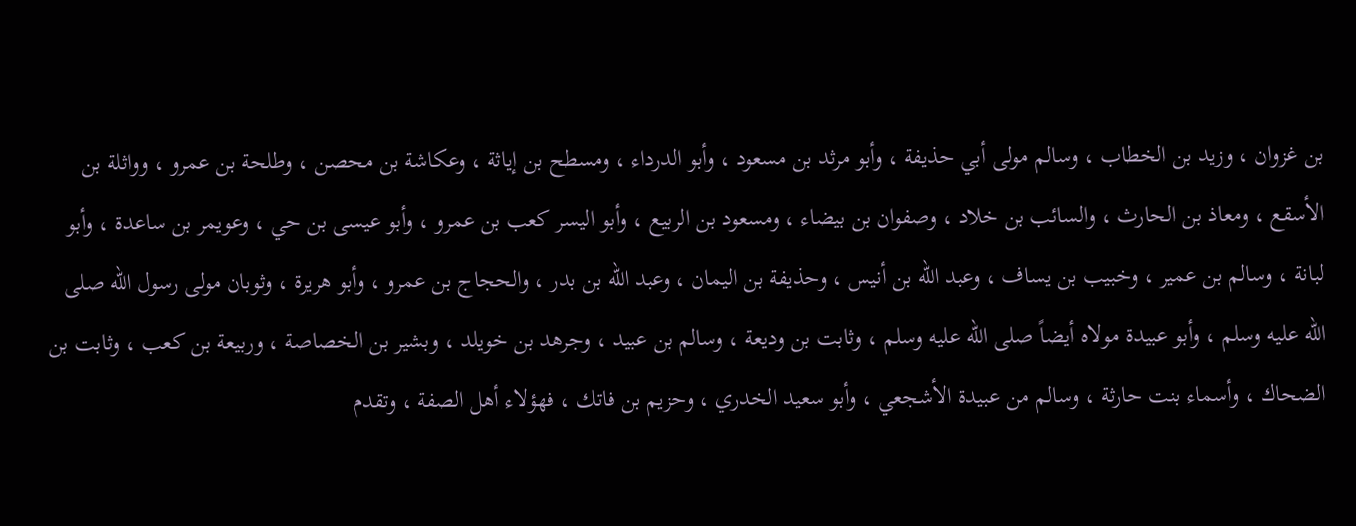بن غزوان ، وزيد بن الخطاب ، وسالم مولى أبي حذيفة ، وأبو مرثد بن مسعود ، وأبو الدرداء ، ومسطح بن إياثة ، وعكاشة بن محصن ، وطلحة بن عمرو ، وواثلة بن الأسقع ، ومعاذ بن الحارث ، والسائب بن خلاد ، وصفوان بن بيضاء ، ومسعود بن الربيع ، وأبو اليسر كعب بن عمرو ، وأبو عيسى بن حي ، وعويمر بن ساعدة ، وأبو لبانة ، وسالم بن عمير ، وخبيب بن يساف ، وعبد الله بن أنيس ، وحذيفة بن اليمان ، وعبد الله بن بدر ، والحجاج بن عمرو ، وأبو هريرة ، وثوبان مولى رسول الله صلى الله عليه وسلم ، وأبو عبيدة مولاه أيضاً صلى الله عليه وسلم ، وثابت بن وديعة ، وسالم بن عبيد ، وجرهد بن خويلد ، وبشير بن الخصاصة ، وربيعة بن كعب ، وثابت بن الضحاك ، وأسماء بنت حارثة ، وسالم من عبيدة الأشجعي ، وأبو سعيد الخدري ، وحزيم بن فاتك ، فهؤلاء أهل الصفة ، وتقدم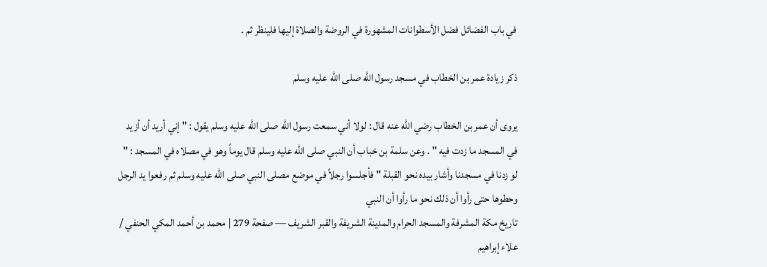في باب الفضائل فضل الأسطوانات المشهورة في الروضة والصلاة إليها فلينظر ثم .

ذكر زيادة عمر بن الخطاب في مسجد رسول الله صلى الله عليه وسلم

يروى أن عمر بن الخطاب رضي الله عنه قال : لولا أني سمعت رسول الله صلى الله عليه وسلم يقول : " إني أريد أن أزيد في المسجد ما زدت فيه " . وعن سلمة بن خباب أن النبي صلى الله عليه وسلم قال يوماً وهو في مصلاه في المسجد : " لو زدنا في مسجدنا وأشار بيده نحو القبلة " فأجلسوا رجلاً في موضع مصلى النبي صلى الله عليه وسلم ثم رفعوا يد الرجل وحطوها حتى رأوا أن ذلك نحو ما رأوا أن النبي
تاريخ مكة المشرفة والمسجد الحرام والمدينة الشريفة والقبر الشريف — صفحة 279 | محمد بن أحمد المكي الحنفي / علاء إبراهيم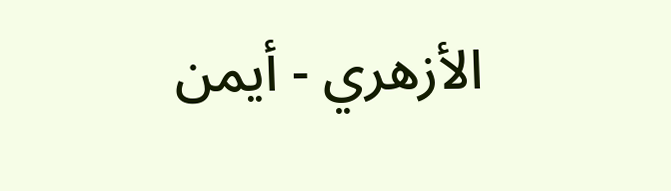الأزهري - أيمن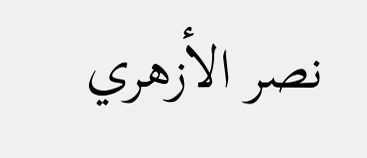نصر الأزهري